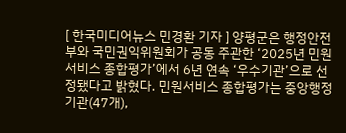[ 한국미디어뉴스 민경환 기자 ] 양평군은 행정안전부와 국민권익위원회가 공동 주관한 ‘2025년 민원서비스 종합평가’에서 6년 연속 ‘우수기관’으로 선정됐다고 밝혔다. 민원서비스 종합평가는 중앙행정기관(47개),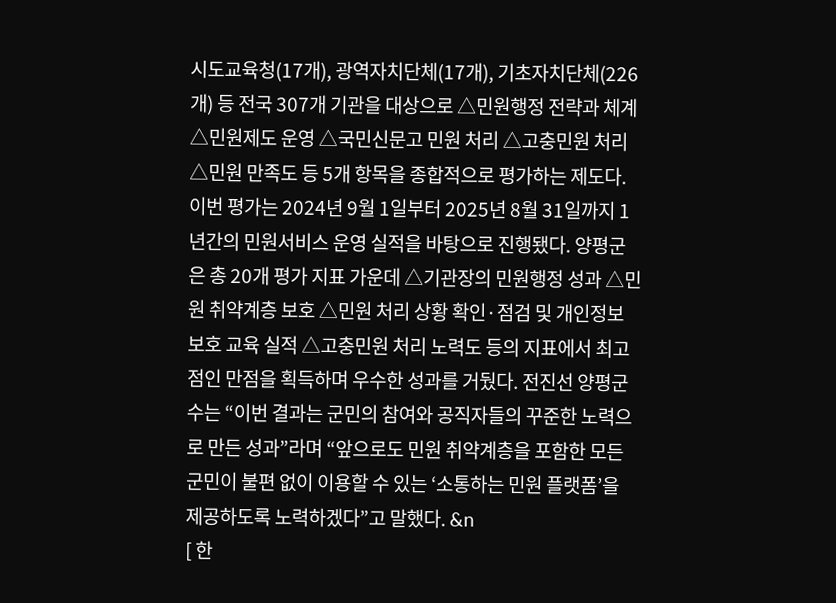시도교육청(17개), 광역자치단체(17개), 기초자치단체(226개) 등 전국 307개 기관을 대상으로 △민원행정 전략과 체계 △민원제도 운영 △국민신문고 민원 처리 △고충민원 처리 △민원 만족도 등 5개 항목을 종합적으로 평가하는 제도다. 이번 평가는 2024년 9월 1일부터 2025년 8월 31일까지 1년간의 민원서비스 운영 실적을 바탕으로 진행됐다. 양평군은 총 20개 평가 지표 가운데 △기관장의 민원행정 성과 △민원 취약계층 보호 △민원 처리 상황 확인·점검 및 개인정보 보호 교육 실적 △고충민원 처리 노력도 등의 지표에서 최고점인 만점을 획득하며 우수한 성과를 거뒀다. 전진선 양평군수는 “이번 결과는 군민의 참여와 공직자들의 꾸준한 노력으로 만든 성과”라며 “앞으로도 민원 취약계층을 포함한 모든 군민이 불편 없이 이용할 수 있는 ‘소통하는 민원 플랫폼’을 제공하도록 노력하겠다”고 말했다. &n
[ 한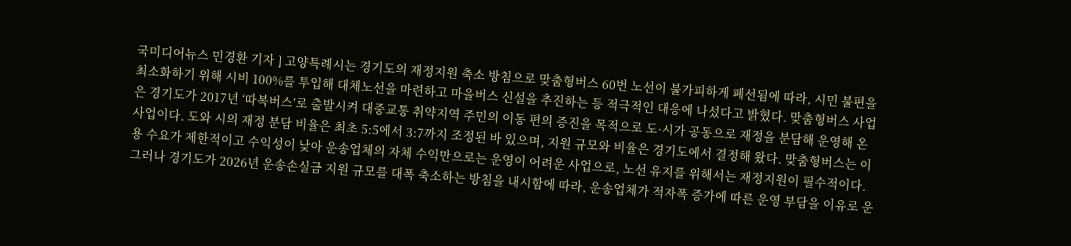국미디어뉴스 민경환 기자 ] 고양특례시는 경기도의 재정지원 축소 방침으로 맞춤형버스 60번 노선이 불가피하게 폐선됨에 따라, 시민 불편을 최소화하기 위해 시비 100%를 투입해 대체노선을 마련하고 마을버스 신설을 추진하는 등 적극적인 대응에 나섰다고 밝혔다. 맞춤형버스 사업은 경기도가 2017년 ‘따복버스’로 출발시켜 대중교통 취약지역 주민의 이동 편의 증진을 목적으로 도·시가 공동으로 재정을 분담해 운영해 온 사업이다. 도와 시의 재정 분담 비율은 최초 5:5에서 3:7까지 조정된 바 있으며, 지원 규모와 비율은 경기도에서 결정해 왔다. 맞춤형버스는 이용 수요가 제한적이고 수익성이 낮아 운송업체의 자체 수익만으로는 운영이 어려운 사업으로, 노선 유지를 위해서는 재정지원이 필수적이다. 그러나 경기도가 2026년 운송손실금 지원 규모를 대폭 축소하는 방침을 내시함에 따라, 운송업체가 적자폭 증가에 따른 운영 부담을 이유로 운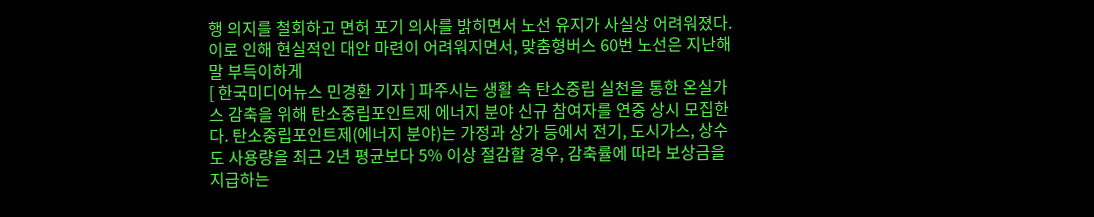행 의지를 철회하고 면허 포기 의사를 밝히면서 노선 유지가 사실상 어려워졌다. 이로 인해 현실적인 대안 마련이 어려워지면서, 맞춤형버스 60번 노선은 지난해 말 부득이하게
[ 한국미디어뉴스 민경환 기자 ] 파주시는 생활 속 탄소중립 실천을 통한 온실가스 감축을 위해 탄소중립포인트제 에너지 분야 신규 참여자를 연중 상시 모집한다. 탄소중립포인트제(에너지 분야)는 가정과 상가 등에서 전기, 도시가스, 상수도 사용량을 최근 2년 평균보다 5% 이상 절감할 경우, 감축률에 따라 보상금을 지급하는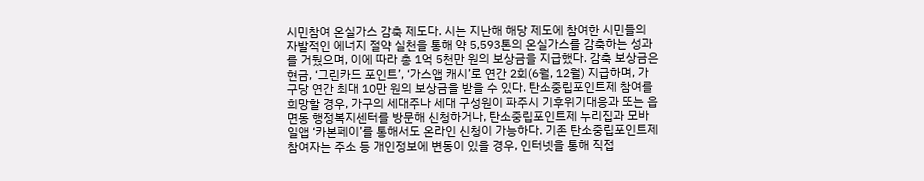시민참여 온실가스 감축 제도다. 시는 지난해 해당 제도에 참여한 시민들의 자발적인 에너지 절약 실천을 통해 약 5,593톤의 온실가스를 감축하는 성과를 거뒀으며, 이에 따라 총 1억 5천만 원의 보상금을 지급했다. 감축 보상금은 현금, ‘그린카드 포인트’, ‘가스앱 캐시’로 연간 2회(6월, 12월) 지급하며, 가구당 연간 최대 10만 원의 보상금을 받을 수 있다. 탄소중립포인트제 참여를 희망할 경우, 가구의 세대주나 세대 구성원이 파주시 기후위기대응과 또는 읍면동 행정복지센터를 방문해 신청하거나, 탄소중립포인트제 누리집과 모바일앱 ‘카본페이’를 통해서도 온라인 신청이 가능하다. 기존 탄소중립포인트제 참여자는 주소 등 개인정보에 변동이 있을 경우, 인터넷을 통해 직접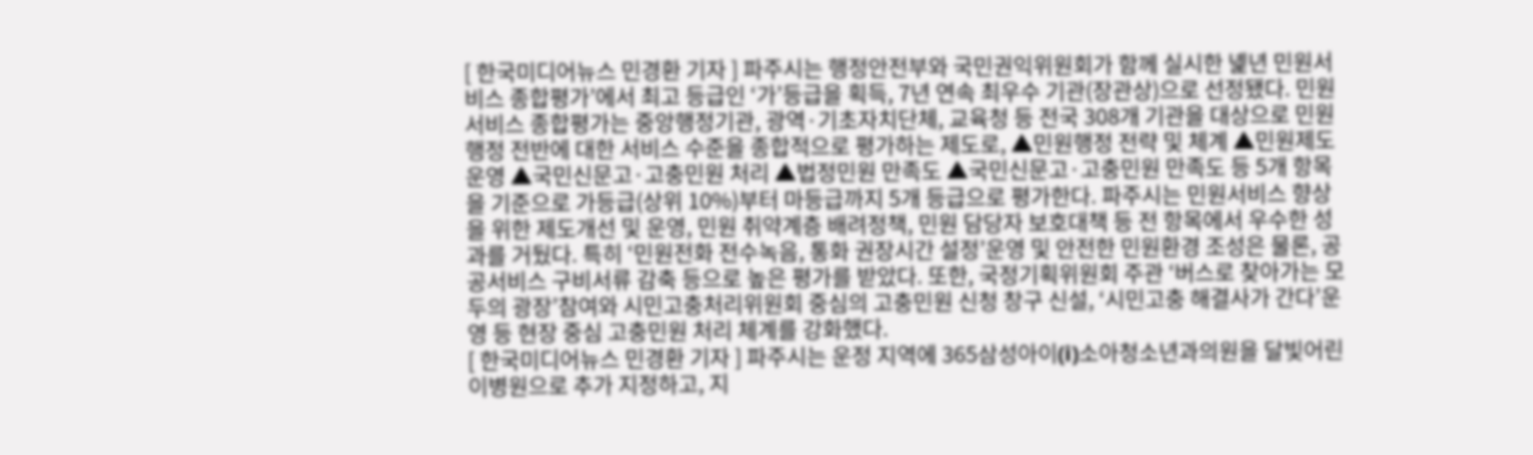[ 한국미디어뉴스 민경환 기자 ] 파주시는 행정안전부와 국민권익위원회가 함께 실시한 녩년 민원서비스 종합평가’에서 최고 등급인 ‘가’등급을 획득, 7년 연속 최우수 기관(장관상)으로 선정됐다. 민원서비스 종합평가는 중앙행정기관, 광역·기초자치단체, 교육청 등 전국 308개 기관을 대상으로 민원행정 전반에 대한 서비스 수준을 종합적으로 평가하는 제도로, ▲민원행정 전략 및 체계 ▲민원제도 운영 ▲국민신문고·고충민원 처리 ▲법정민원 만족도 ▲국민신문고·고충민원 만족도 등 5개 항목을 기준으로 가등급(상위 10%)부터 마등급까지 5개 등급으로 평가한다. 파주시는 민원서비스 향상을 위한 제도개선 및 운영, 민원 취약계층 배려정책, 민원 담당자 보호대책 등 전 항목에서 우수한 성과를 거뒀다. 특히 ‘민원전화 전수녹음, 통화 권장시간 설정’운영 및 안전한 민원환경 조성은 물론, 공공서비스 구비서류 감축 등으로 높은 평가를 받았다. 또한, 국정기획위원회 주관 ‘버스로 찾아가는 모두의 광장’참여와 시민고충처리위원회 중심의 고충민원 신청 창구 신설, ‘시민고충 해결사가 간다’운영 등 현장 중심 고충민원 처리 체계를 강화했다.
[ 한국미디어뉴스 민경환 기자 ] 파주시는 운정 지역에 365삼성아이(i)소아청소년과의원을 달빛어린이병원으로 추가 지정하고, 지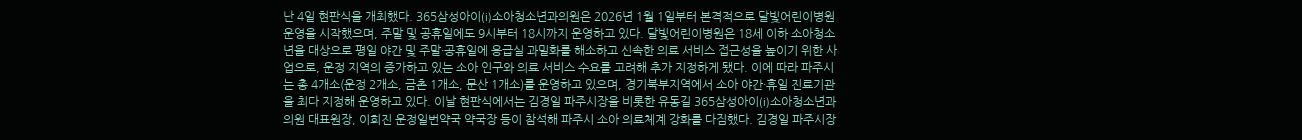난 4일 현판식을 개최했다. 365삼성아이(i)소아청소년과의원은 2026년 1월 1일부터 본격적으로 달빛어린이병원 운영을 시작했으며, 주말 및 공휴일에도 9시부터 18시까지 운영하고 있다. 달빛어린이병원은 18세 이하 소아청소년을 대상으로 평일 야간 및 주말·공휴일에 응급실 과밀화를 해소하고 신속한 의료 서비스 접근성을 높이기 위한 사업으로, 운정 지역의 증가하고 있는 소아 인구와 의료 서비스 수요를 고려해 추가 지정하게 됐다. 이에 따라 파주시는 총 4개소(운정 2개소, 금촌 1개소, 문산 1개소)를 운영하고 있으며, 경기북부지역에서 소아 야간·휴일 진료기관을 최다 지정해 운영하고 있다. 이날 현판식에서는 김경일 파주시장을 비롯한 유동길 365삼성아이(i)소아청소년과의원 대표원장, 이희진 운정일번약국 약국장 등이 참석해 파주시 소아 의료체계 강화를 다짐했다. 김경일 파주시장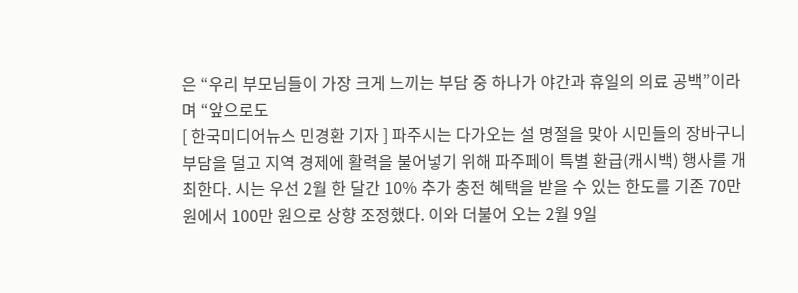은 “우리 부모님들이 가장 크게 느끼는 부담 중 하나가 야간과 휴일의 의료 공백”이라며 “앞으로도
[ 한국미디어뉴스 민경환 기자 ] 파주시는 다가오는 설 명절을 맞아 시민들의 장바구니 부담을 덜고 지역 경제에 활력을 불어넣기 위해 파주페이 특별 환급(캐시백) 행사를 개최한다. 시는 우선 2월 한 달간 10% 추가 충전 혜택을 받을 수 있는 한도를 기존 70만 원에서 100만 원으로 상향 조정했다. 이와 더불어 오는 2월 9일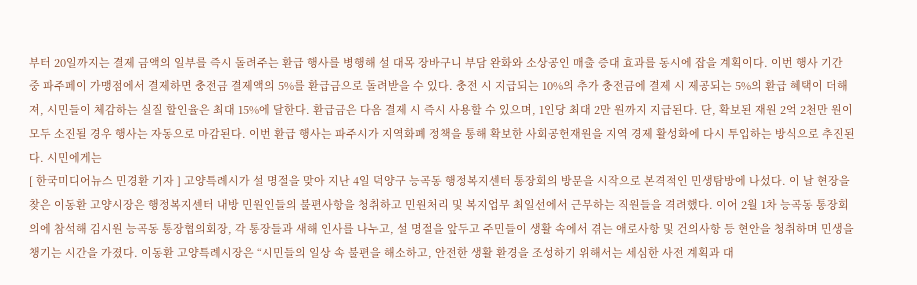부터 20일까지는 결제 금액의 일부를 즉시 돌려주는 환급 행사를 병행해 설 대목 장바구니 부담 완화와 소상공인 매출 증대 효과를 동시에 잡을 계획이다. 이번 행사 기간 중 파주페이 가맹점에서 결제하면 충전금 결제액의 5%를 환급금으로 돌려받을 수 있다. 충전 시 지급되는 10%의 추가 충전금에 결제 시 제공되는 5%의 환급 혜택이 더해져, 시민들이 체감하는 실질 할인율은 최대 15%에 달한다. 환급금은 다음 결제 시 즉시 사용할 수 있으며, 1인당 최대 2만 원까지 지급된다. 단, 확보된 재원 2억 2천만 원이 모두 소진될 경우 행사는 자동으로 마감된다. 이번 환급 행사는 파주시가 지역화폐 정책을 통해 확보한 사회공헌재원을 지역 경제 활성화에 다시 투입하는 방식으로 추진된다. 시민에게는
[ 한국미디어뉴스 민경환 기자 ] 고양특례시가 설 명절을 맞아 지난 4일 덕양구 능곡동 행정복지센터 통장회의 방문을 시작으로 본격적인 민생탐방에 나섰다. 이 날 현장을 찾은 이동환 고양시장은 행정복지센터 내방 민원인들의 불편사항을 청취하고 민원처리 및 복지업무 최일선에서 근무하는 직원들을 격려했다. 이어 2월 1차 능곡동 통장회의에 참석해 김시원 능곡동 통장협의회장, 각 통장들과 새해 인사를 나누고, 설 명절을 앞두고 주민들이 생활 속에서 겪는 애로사항 및 건의사항 등 현안을 청취하며 민생을 챙기는 시간을 가졌다. 이동환 고양특례시장은 “시민들의 일상 속 불편을 해소하고, 안전한 생활 환경을 조성하기 위해서는 세심한 사전 계획과 대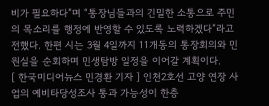비가 필요하다”며 “통장님들과의 긴밀한 소통으로 주민의 목소리를 행정에 반영할 수 있도록 노력하겠다”라고 전했다. 한편 시는 3월 4일까지 11개동의 통장회의와 민원실을 순회하며 민생탐방 일정을 이어갈 계획이다.
[ 한국미디어뉴스 민경환 기자 ] 인천2호선 고양 연장 사업의 예비타당성조사 통과 가능성이 한층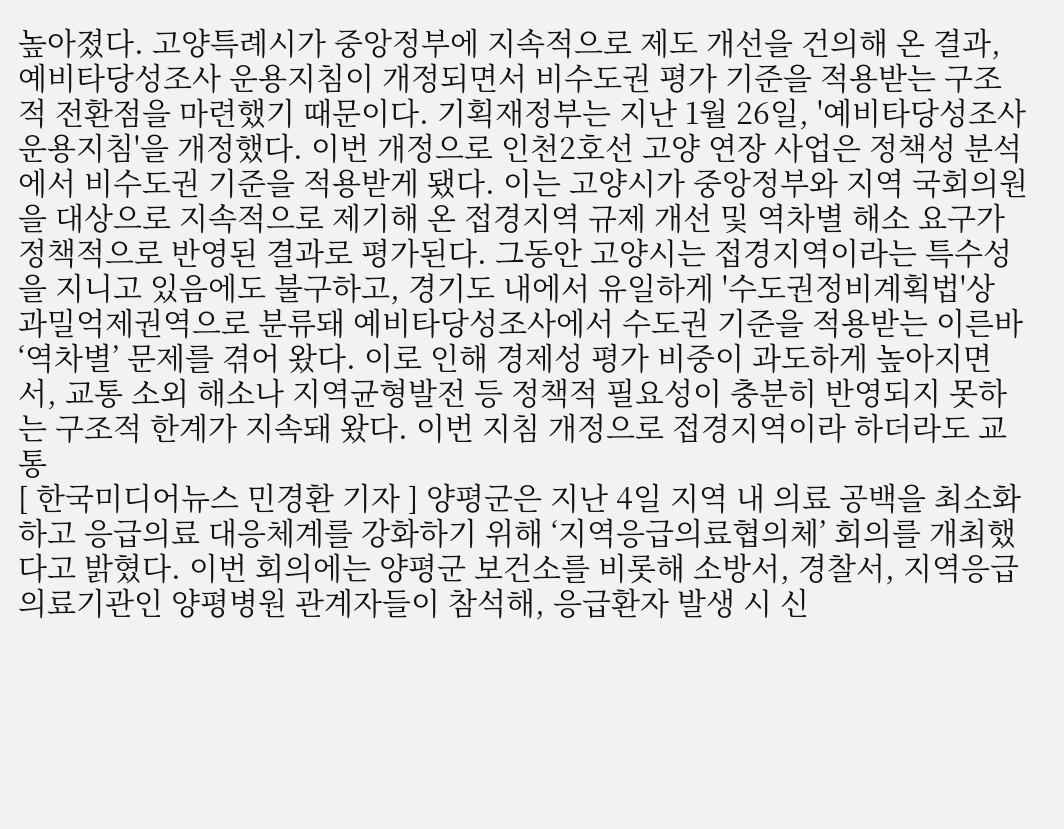높아졌다. 고양특례시가 중앙정부에 지속적으로 제도 개선을 건의해 온 결과, 예비타당성조사 운용지침이 개정되면서 비수도권 평가 기준을 적용받는 구조적 전환점을 마련했기 때문이다. 기획재정부는 지난 1월 26일, '예비타당성조사 운용지침'을 개정했다. 이번 개정으로 인천2호선 고양 연장 사업은 정책성 분석에서 비수도권 기준을 적용받게 됐다. 이는 고양시가 중앙정부와 지역 국회의원을 대상으로 지속적으로 제기해 온 접경지역 규제 개선 및 역차별 해소 요구가 정책적으로 반영된 결과로 평가된다. 그동안 고양시는 접경지역이라는 특수성을 지니고 있음에도 불구하고, 경기도 내에서 유일하게 '수도권정비계획법'상 과밀억제권역으로 분류돼 예비타당성조사에서 수도권 기준을 적용받는 이른바 ‘역차별’ 문제를 겪어 왔다. 이로 인해 경제성 평가 비중이 과도하게 높아지면서, 교통 소외 해소나 지역균형발전 등 정책적 필요성이 충분히 반영되지 못하는 구조적 한계가 지속돼 왔다. 이번 지침 개정으로 접경지역이라 하더라도 교통
[ 한국미디어뉴스 민경환 기자 ] 양평군은 지난 4일 지역 내 의료 공백을 최소화하고 응급의료 대응체계를 강화하기 위해 ‘지역응급의료협의체’ 회의를 개최했다고 밝혔다. 이번 회의에는 양평군 보건소를 비롯해 소방서, 경찰서, 지역응급의료기관인 양평병원 관계자들이 참석해, 응급환자 발생 시 신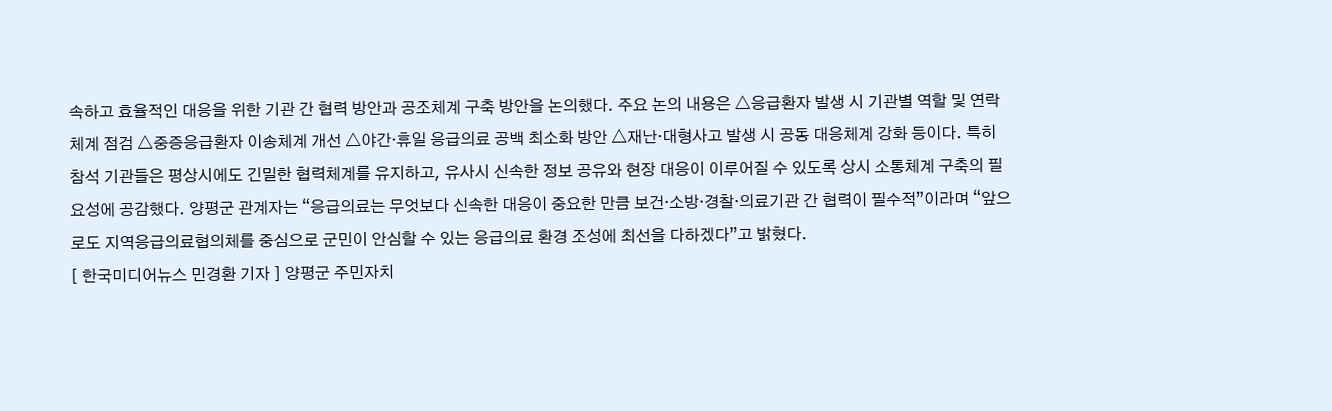속하고 효율적인 대응을 위한 기관 간 협력 방안과 공조체계 구축 방안을 논의했다. 주요 논의 내용은 △응급환자 발생 시 기관별 역할 및 연락체계 점검 △중증응급환자 이송체계 개선 △야간·휴일 응급의료 공백 최소화 방안 △재난·대형사고 발생 시 공동 대응체계 강화 등이다. 특히 참석 기관들은 평상시에도 긴밀한 협력체계를 유지하고, 유사시 신속한 정보 공유와 현장 대응이 이루어질 수 있도록 상시 소통체계 구축의 필요성에 공감했다. 양평군 관계자는 “응급의료는 무엇보다 신속한 대응이 중요한 만큼 보건·소방·경찰·의료기관 간 협력이 필수적”이라며 “앞으로도 지역응급의료협의체를 중심으로 군민이 안심할 수 있는 응급의료 환경 조성에 최선을 다하겠다”고 밝혔다.
[ 한국미디어뉴스 민경환 기자 ] 양평군 주민자치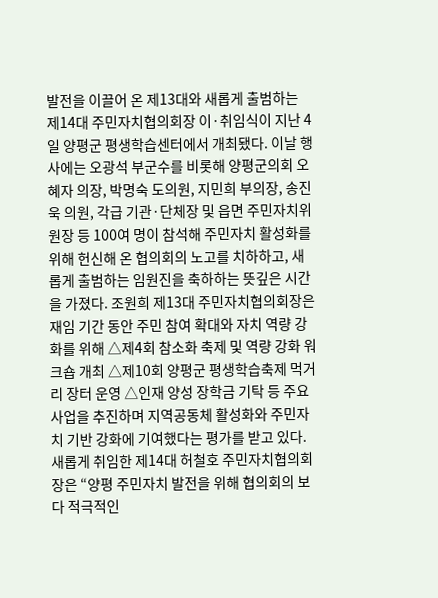발전을 이끌어 온 제13대와 새롭게 출범하는 제14대 주민자치협의회장 이·취임식이 지난 4일 양평군 평생학습센터에서 개최됐다. 이날 행사에는 오광석 부군수를 비롯해 양평군의회 오혜자 의장, 박명숙 도의원, 지민희 부의장, 송진욱 의원, 각급 기관·단체장 및 읍면 주민자치위원장 등 100여 명이 참석해 주민자치 활성화를 위해 헌신해 온 협의회의 노고를 치하하고, 새롭게 출범하는 임원진을 축하하는 뜻깊은 시간을 가졌다. 조원희 제13대 주민자치협의회장은 재임 기간 동안 주민 참여 확대와 자치 역량 강화를 위해 △제4회 참소화 축제 및 역량 강화 워크숍 개최 △제10회 양평군 평생학습축제 먹거리 장터 운영 △인재 양성 장학금 기탁 등 주요 사업을 추진하며 지역공동체 활성화와 주민자치 기반 강화에 기여했다는 평가를 받고 있다. 새롭게 취임한 제14대 허철호 주민자치협의회장은 “양평 주민자치 발전을 위해 협의회의 보다 적극적인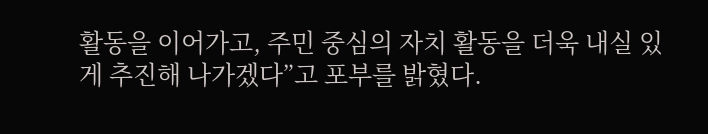활동을 이어가고, 주민 중심의 자치 활동을 더욱 내실 있게 추진해 나가겠다”고 포부를 밝혔다.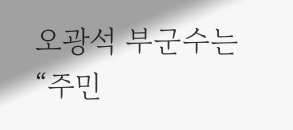오광석 부군수는 “주민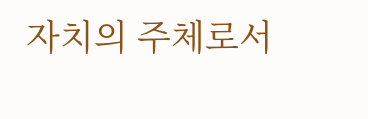자치의 주체로서